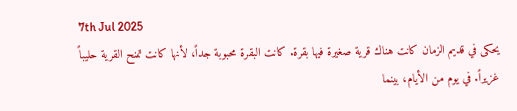7th Jul 2025
يحكى في قديم الزمان كانت هناك قرية صغيرة فيها بقرة. كانت البقرة محبوبة جداً، لأنها كانت تمنح القرية حليباً غزيراً. في يوم من الأيام، بينما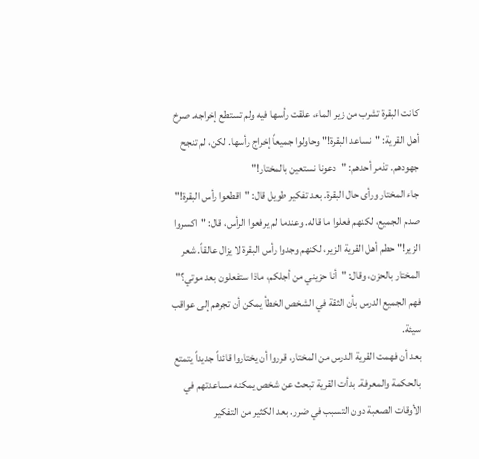كانت البقرة تشرب من زير الماء، علقت رأسها فيه ولم تستطع إخراجه. صرخ أهل القرية: "نساعد البقرة!" وحاولوا جميعاً إخراج رأسها. لكن، لم تنجح جهودهم. تذمر أحدهم: "دعونا نستعين بالمختار!"
جاء المختار ورأى حال البقرة. بعد تفكير طويل قال: "اقطعوا رأس البقرة!" صدم الجميع، لكنهم فعلوا ما قاله. وعندما لم يرفعوا الرأس، قال: "اكسروا الزير!" حطم أهل القرية الزير، لكنهم وجدوا رأس البقرة لا يزال عالقاً. شعر المختار بالحزن، وقال: "أنا حزيني من أجلكم، ماذا ستفعلون بعد موتي؟" فهم الجميع الدرس بأن الثقة في الشخص الخطأ يمكن أن تجرهم إلى عواقب سيئة.
بعد أن فهمت القرية الدرس من المختار، قرروا أن يختاروا قائداً جديداً يتمتع بالحكمة والمعرفة. بدأت القرية تبحث عن شخص يمكنه مساعدتهم في الأوقات الصعبة دون التسبب في ضرر. بعد الكثير من التفكير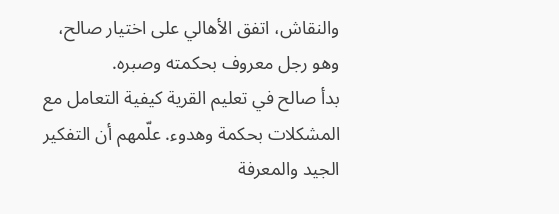والنقاش، اتفق الأهالي على اختيار صالح، وهو رجل معروف بحكمته وصبره.
بدأ صالح في تعليم القرية كيفية التعامل مع المشكلات بحكمة وهدوء. علّمهم أن التفكير الجيد والمعرفة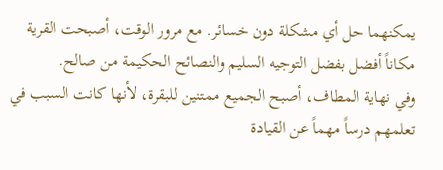يمكنهما حل أي مشكلة دون خسائر. مع مرور الوقت، أصبحت القرية مكاناً أفضل بفضل التوجيه السليم والنصائح الحكيمة من صالح.
وفي نهاية المطاف، أصبح الجميع ممتنين للبقرة، لأنها كانت السبب في تعلمهم درساً مهماً عن القيادة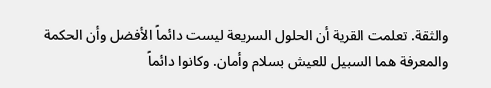والثقة. تعلمت القرية أن الحلول السريعة ليست دائماً الأفضل وأن الحكمة والمعرفة هما السبيل للعيش بسلام وأمان. وكانوا دائماً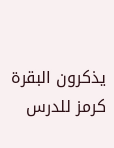يذكرون البقرة كرمز للدرس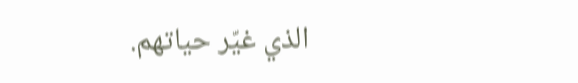الذي غيّر حياتهم.